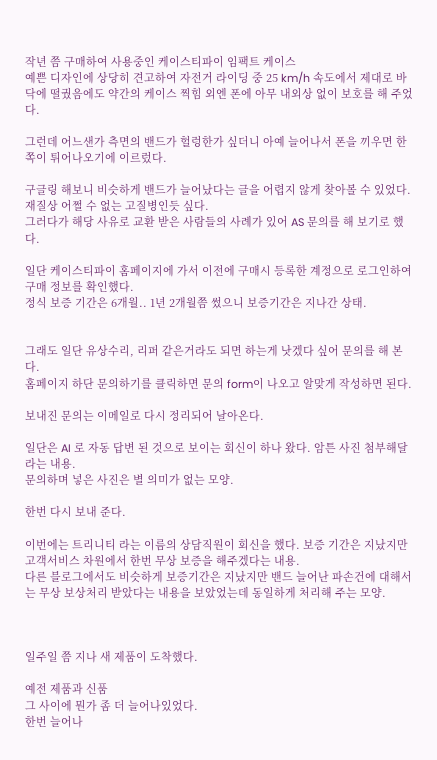작년 쯤 구매하여 사용중인 케이스티파이 임팩트 케이스
예쁜 디자인에 상당히 견고하여 자전거 라이딩 중 25 km/h 속도에서 제대로 바닥에 떨궜음에도 약간의 케이스 찍힘 외엔 폰에 아무 내외상 없이 보호를 해 주었다.

그런데 어느샌가 측면의 밴드가 헐렁한가 싶더니 아예 늘어나서 폰을 끼우면 한쪽이 튀어나오기에 이르렀다.

구글링 해보니 비슷하게 밴드가 늘어났다는 글을 어렵지 않게 찾아볼 수 있었다. 재질상 어쩔 수 없는 고질병인듯 싶다.
그러다가 해당 사유로 교환 받은 사람들의 사례가 있어 AS 문의를 해 보기로 했다.

일단 케이스티파이 홈페이지에 가서 이전에 구매시 등록한 계정으로 로그인하여 구매 정보를 확인했다.
정식 보증 기간은 6개월.. 1년 2개월쯤 썼으니 보증기간은 지나간 상태.


그래도 일단 유상수리, 리퍼 같은거라도 되면 하는게 낫겠다 싶어 문의를 해 본다.
홈페이지 하단 문의하기를 클릭하면 문의 form이 나오고 알맞게 작성하면 된다.

보내진 문의는 이메일로 다시 정리되어 날아온다.

일단은 AI 로 자동 답변 된 것으로 보이는 회신이 하나 왔다. 암튼 사진 첨부해달라는 내용.
문의하며 넣은 사진은 별 의미가 없는 모양.

한번 다시 보내 준다.

이번에는 트리니티 라는 이름의 상담직원이 회신을 했다. 보증 기간은 지났지만 고객서비스 차원에서 한번 무상 보증을 해주겠다는 내용.
다른 블로그에서도 비슷하게 보증기간은 지났지만 밴드 늘어난 파손건에 대해서는 무상 보상처리 받았다는 내용을 보았었는데 동일하게 처리해 주는 모양.



일주일 쯤 지나 새 제품이 도착했다.

예전 제품과 신품
그 사이에 뭔가 좀 더 늘어나있었다.
한번 늘어나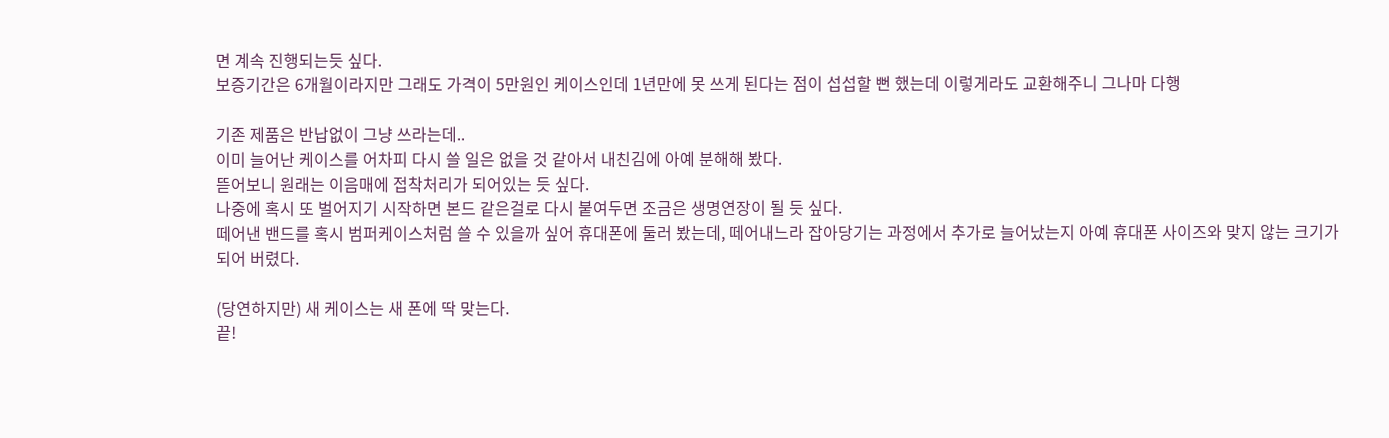면 계속 진행되는듯 싶다.
보증기간은 6개월이라지만 그래도 가격이 5만원인 케이스인데 1년만에 못 쓰게 된다는 점이 섭섭할 뻔 했는데 이렇게라도 교환해주니 그나마 다행

기존 제품은 반납없이 그냥 쓰라는데..
이미 늘어난 케이스를 어차피 다시 쓸 일은 없을 것 같아서 내친김에 아예 분해해 봤다.
뜯어보니 원래는 이음매에 접착처리가 되어있는 듯 싶다.
나중에 혹시 또 벌어지기 시작하면 본드 같은걸로 다시 붙여두면 조금은 생명연장이 될 듯 싶다.
떼어낸 밴드를 혹시 범퍼케이스처럼 쓸 수 있을까 싶어 휴대폰에 둘러 봤는데, 떼어내느라 잡아당기는 과정에서 추가로 늘어났는지 아예 휴대폰 사이즈와 맞지 않는 크기가 되어 버렸다.

(당연하지만) 새 케이스는 새 폰에 딱 맞는다.
끝!